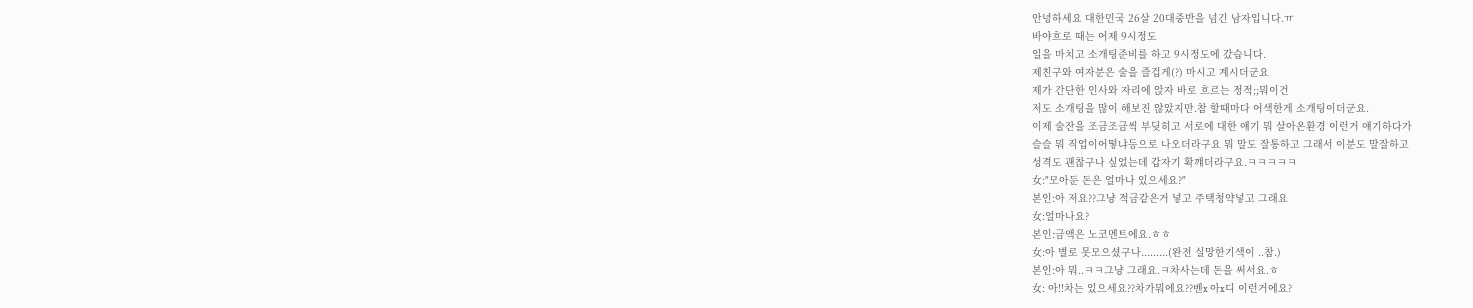안녕하세요 대한민국 26살 20대중반을 넘긴 남자입니다.ㅠ
바야흐로 때는 어제 9시정도
일을 마치고 소개팅준비를 하고 9시정도에 갔습니다.
제친구와 여자분은 술을 즐겁게(?) 마시고 계시더군요
제가 간단한 인사와 자리에 앉자 바로 흐르는 정적;;뭐이건
저도 소개팅을 많이 해보진 않았지만.참 할때마다 어색한게 소개팅이더군요.
이제 술잔을 조금조금씩 부딪히고 서로에 대한 얘기 뭐 살아온환경 이런거 얘기하다가
슬슬 뭐 직업이어떻냐등으로 나오더라구요 뭐 말도 잘통하고 그래서 이분도 말잘하고
성격도 괜찮구나 싶었는데 갑자기 확꺠더라구요.ㅋㅋㅋㅋㅋ
女:"모아둔 돈은 얼마나 있으세요?"
본인:아 저요??그냥 적금같은거 넣고 주택청약넣고 그래요
女:얼마나요?
본인:금액은 노코멘트에요.ㅎㅎ
女:아 별로 못모으셨구나.........(완전 실망한기색이 ..참.)
본인:아 뭐..ㅋㅋ그냥 그래요.ㅋ차사는데 돈을 써서요.ㅎ
女: 아!!차는 있으세요??차가뭐에요??벤x 아x디 이런거에요?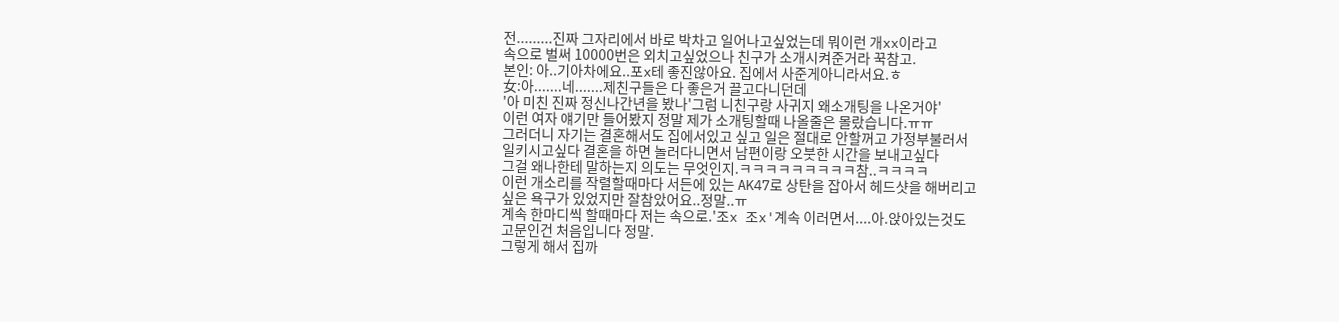전.........진짜 그자리에서 바로 박차고 일어나고싶었는데 뭐이런 개xx이라고
속으로 벌써 10000번은 외치고싶었으나 친구가 소개시켜준거라 꾹참고.
본인: 아..기아차에요..포x테 좋진않아요. 집에서 사준게아니라서요.ㅎ
女:아.......네.......제친구들은 다 좋은거 끌고다니던데
'아 미친 진짜 정신나간년을 봤나'그럼 니친구랑 사귀지 왜소개팅을 나온거야'
이런 여자 얘기만 들어봤지 정말 제가 소개팅할때 나올줄은 몰랐습니다.ㅠㅠ
그러더니 자기는 결혼해서도 집에서있고 싶고 일은 절대로 안할꺼고 가정부불러서
일키시고싶다 결혼을 하면 놀러다니면서 남편이랑 오붓한 시간을 보내고싶다
그걸 왜나한테 말하는지 의도는 무엇인지.ㅋㅋㅋㅋㅋㅋㅋㅋㅋ참..ㅋㅋㅋㅋ
이런 개소리를 작렬할때마다 서든에 있는 AK47로 상탄을 잡아서 헤드샷을 해버리고
싶은 욕구가 있었지만 잘참았어요..정말..ㅠ
계속 한마디씩 할때마다 저는 속으로.'조x 조x'계속 이러면서....아.앉아있는것도
고문인건 처음입니다 정말.
그렇게 해서 집까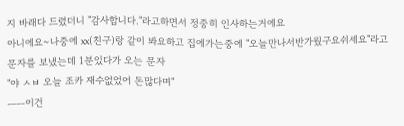지 바래다 드렸더니 "감사합니다."라고하면서 정중히 인사하는거에요
아니에요~나중에 xx(친구)랑 같이 봐요하고 집에가는중에 "오늘만나서반가웠구요쉬세요"라고 문자를 보냈는데 1분있다가 오는 문자
"야 ㅅㅂ 오늘 조카 재수없었어 돈많다며"
ㅡㅡ이건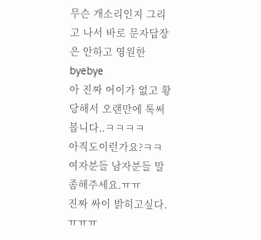무슨 개소리인지 그리고 나서 바로 문자답장은 안하고 영원한 byebye
아 진짜 어이가 없고 황당해서 오랜만에 톡써봅니다..ㅋㅋㅋㅋ
아직도이런가요?ㅋㅋ
여자분들 남자분들 말좀해주세요.ㅠㅠ
진짜 싸이 밝히고싶다.ㅠㅠㅠ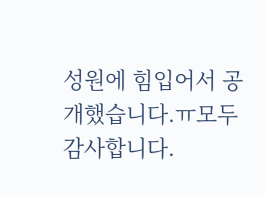성원에 힘입어서 공개했습니다.ㅠ모두감사합니다.